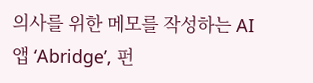의사를 위한 메모를 작성하는 AI 앱 ‘Abridge’, 펀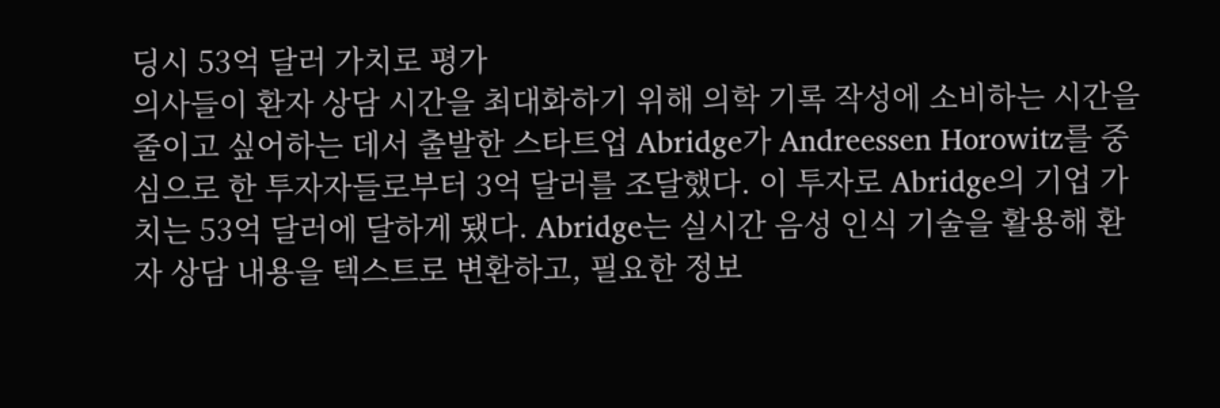딩시 53억 달러 가치로 평가
의사들이 환자 상담 시간을 최대화하기 위해 의학 기록 작성에 소비하는 시간을 줄이고 싶어하는 데서 출발한 스타트업 Abridge가 Andreessen Horowitz를 중심으로 한 투자자들로부터 3억 달러를 조달했다. 이 투자로 Abridge의 기업 가치는 53억 달러에 달하게 됐다. Abridge는 실시간 음성 인식 기술을 활용해 환자 상담 내용을 텍스트로 변환하고, 필요한 정보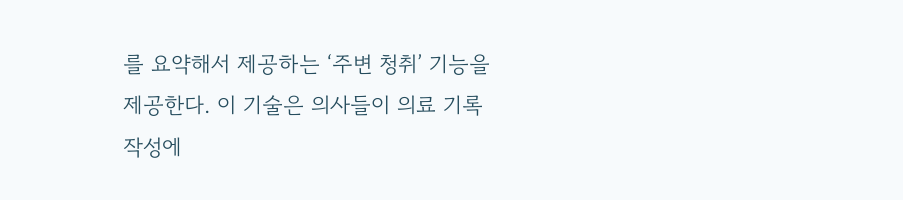를 요약해서 제공하는 ‘주변 청취’ 기능을 제공한다. 이 기술은 의사들이 의료 기록 작성에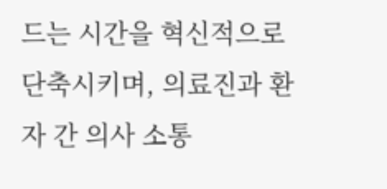드는 시간을 혁신적으로 단축시키며, 의료진과 환자 간 의사 소통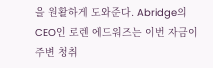을 원활하게 도와준다. Abridge의 CEO인 로렌 에드워즈는 이번 자금이 주변 청취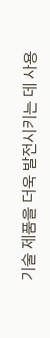기술 제품을 더욱 발전시키는 데 사용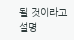될 것이라고 설명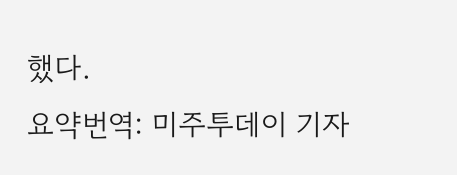했다.
요약번역: 미주투데이 기자